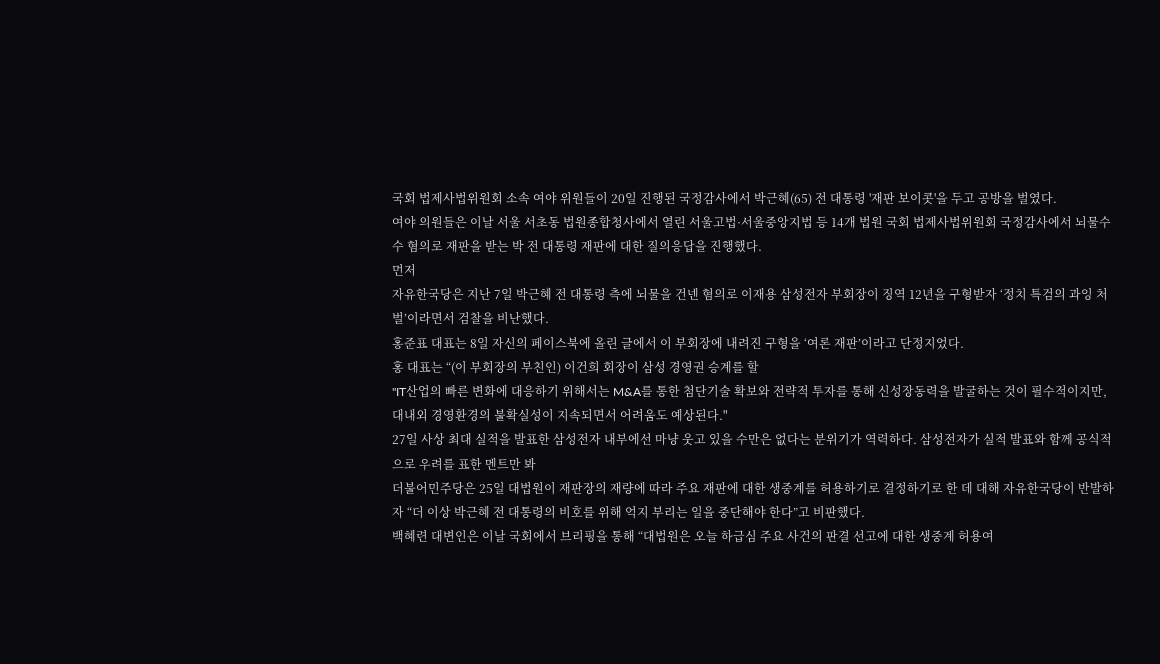국회 법제사법위원회 소속 여야 위원들이 20일 진행된 국정감사에서 박근혜(65) 전 대통령 '재판 보이콧'을 두고 공방을 벌였다.
여야 의원들은 이날 서울 서초동 법원종합청사에서 열린 서울고법·서울중앙지법 등 14개 법원 국회 법제사법위원회 국정감사에서 뇌물수수 혐의로 재판을 받는 박 전 대통령 재판에 대한 질의응답을 진행했다.
먼저
자유한국당은 지난 7일 박근혜 전 대통령 측에 뇌물을 건넨 혐의로 이재용 삼성전자 부회장이 징역 12년을 구형받자 ‘정치 특검의 과잉 처벌’이라면서 검찰을 비난했다.
홍준표 대표는 8일 자신의 페이스북에 올린 글에서 이 부회장에 내려진 구형을 ‘여론 재판’이라고 단정지었다.
홍 대표는 “(이 부회장의 부친인) 이건희 회장이 삼성 경영권 승계를 할
"IT산업의 빠른 변화에 대응하기 위해서는 M&A를 통한 첨단기술 확보와 전략적 투자를 통해 신성장동력을 발굴하는 것이 필수적이지만, 대내외 경영환경의 불확실성이 지속되면서 어려움도 예상된다."
27일 사상 최대 실적을 발표한 삼성전자 내부에선 마냥 웃고 있을 수만은 없다는 분위기가 역력하다. 삼성전자가 실적 발표와 함께 공식적으로 우려를 표한 멘트만 봐
더불어민주당은 25일 대법원이 재판장의 재량에 따라 주요 재판에 대한 생중계를 허용하기로 결정하기로 한 데 대해 자유한국당이 반발하자 “더 이상 박근혜 전 대통령의 비호를 위해 억지 부리는 일을 중단해야 한다”고 비판했다.
백혜련 대변인은 이날 국회에서 브리핑을 통해 “대법원은 오늘 하급심 주요 사건의 판결 선고에 대한 생중계 허용여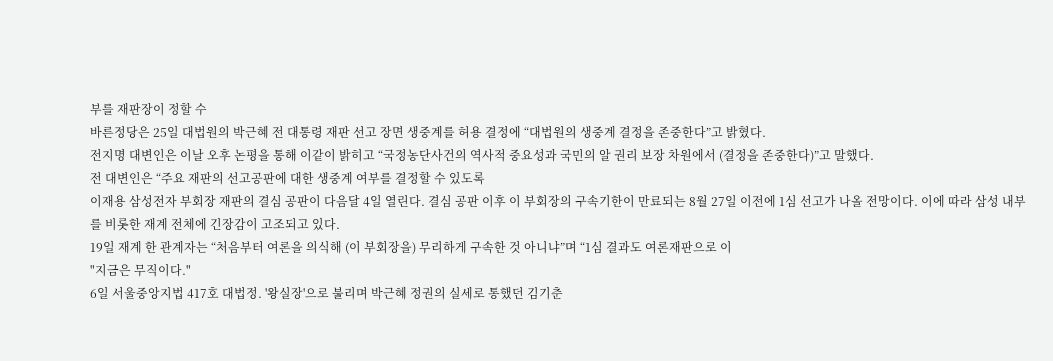부를 재판장이 정할 수
바른정당은 25일 대법원의 박근혜 전 대통령 재판 선고 장면 생중계를 허용 결정에 “대법원의 생중계 결정을 존중한다”고 밝혔다.
전지명 대변인은 이날 오후 논평을 통해 이같이 밝히고 “국정농단사건의 역사적 중요성과 국민의 알 권리 보장 차원에서 (결정을 존중한다)”고 말했다.
전 대변인은 “주요 재판의 선고공판에 대한 생중계 여부를 결정할 수 있도록
이재용 삼성전자 부회장 재판의 결심 공판이 다음달 4일 열린다. 결심 공판 이후 이 부회장의 구속기한이 만료되는 8월 27일 이전에 1심 선고가 나올 전망이다. 이에 따라 삼성 내부를 비롯한 재계 전체에 긴장감이 고조되고 있다.
19일 재계 한 관계자는 “처음부터 여론을 의식해 (이 부회장을) 무리하게 구속한 것 아니냐”며 “1심 결과도 여론재판으로 이
"지금은 무직이다."
6일 서울중앙지법 417호 대법정. '왕실장'으로 불리며 박근혜 정권의 실세로 통했던 김기춘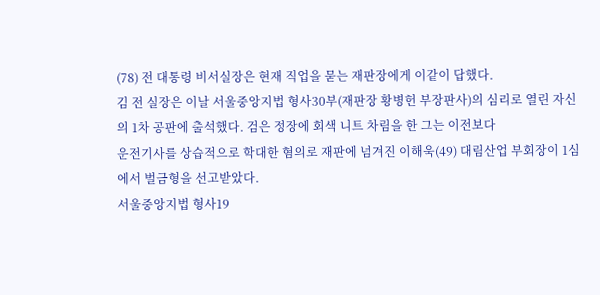(78) 전 대통령 비서실장은 현재 직업을 묻는 재판장에게 이같이 답했다.
김 전 실장은 이날 서울중앙지법 형사30부(재판장 황병헌 부장판사)의 심리로 열린 자신의 1차 공판에 출석했다. 검은 정장에 회색 니트 차림을 한 그는 이전보다
운전기사를 상습적으로 학대한 혐의로 재판에 넘겨진 이해욱(49) 대림산업 부회장이 1심에서 벌금형을 선고받았다.
서울중앙지법 형사19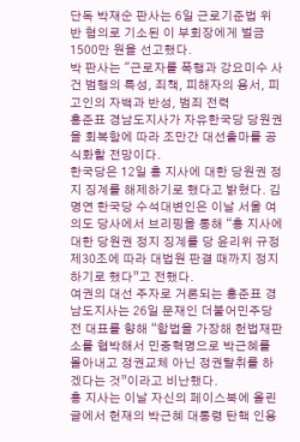단독 박재순 판사는 6일 근로기준법 위반 혐의로 기소된 이 부회장에게 벌금 1500만 원을 선고했다.
박 판사는 "근로자를 폭행과 강요미수 사건 범행의 특성, 죄책, 피해자의 용서, 피고인의 자백과 반성, 범죄 전력
홍준표 경남도지사가 자유한국당 당원권을 회복함에 따라 조만간 대선출마를 공식화할 전망이다.
한국당은 12일 홍 지사에 대한 당원권 정지 징계를 해제하기로 했다고 밝혔다. 김명연 한국당 수석대변인은 이날 서울 여의도 당사에서 브리핑을 통해 “홍 지사에 대한 당원권 정지 징계를 당 윤리위 규정 제30조에 따라 대법원 판결 때까지 정지하기로 했다”고 전했다.
여권의 대선 주자로 거론되는 홍준표 경남도지사는 26일 문재인 더불어민주당 전 대표를 향해 “합법을 가장해 헌법재판소를 협박해서 민중혁명으로 박근혜를 몰아내고 정권교체 아닌 정권탈취를 하겠다는 것”이라고 비난했다.
홍 지사는 이날 자신의 페이스북에 올린 글에서 헌재의 박근혜 대통령 탄핵 인용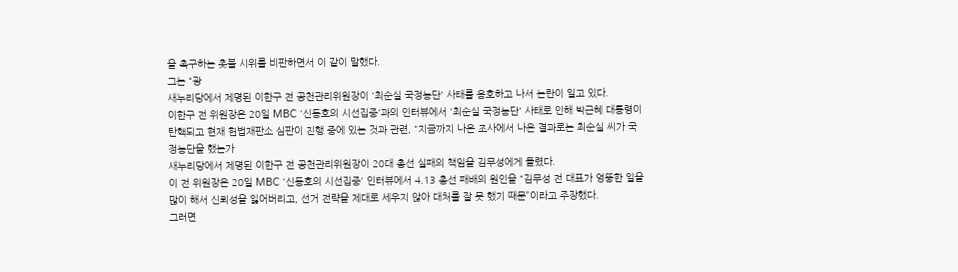을 촉구하는 촛불 시위를 비판하면서 이 같이 말했다.
그는 “광
새누리당에서 제명된 이한구 전 공천관리위원장이 '최순실 국정농단' 사태를 옹호하고 나서 논란이 일고 있다.
이한구 전 위원장은 20일 MBC '신동호의 시선집중'과의 인터뷰에서 '최순실 국정농단' 사태로 인해 박근혜 대통령이 탄핵되고 현재 헌법재판소 심판이 진행 중에 있는 것과 관련, "지금까지 나온 조사에서 나온 결과로는 최순실 씨가 국정농단을 했는가
새누리당에서 제명된 이한구 전 공천관리위원장이 20대 총선 실패의 책임을 김무성에게 돌렸다.
이 전 위원장은 20일 MBC '신동호의 시선집중' 인터뷰에서 4.13 총선 패배의 원인을 “김무성 전 대표가 엉뚱한 일을 많이 해서 신뢰성을 잃어버리고, 선거 전략을 제대로 세우지 않아 대처를 잘 못 했기 때문”이라고 주장했다.
그러면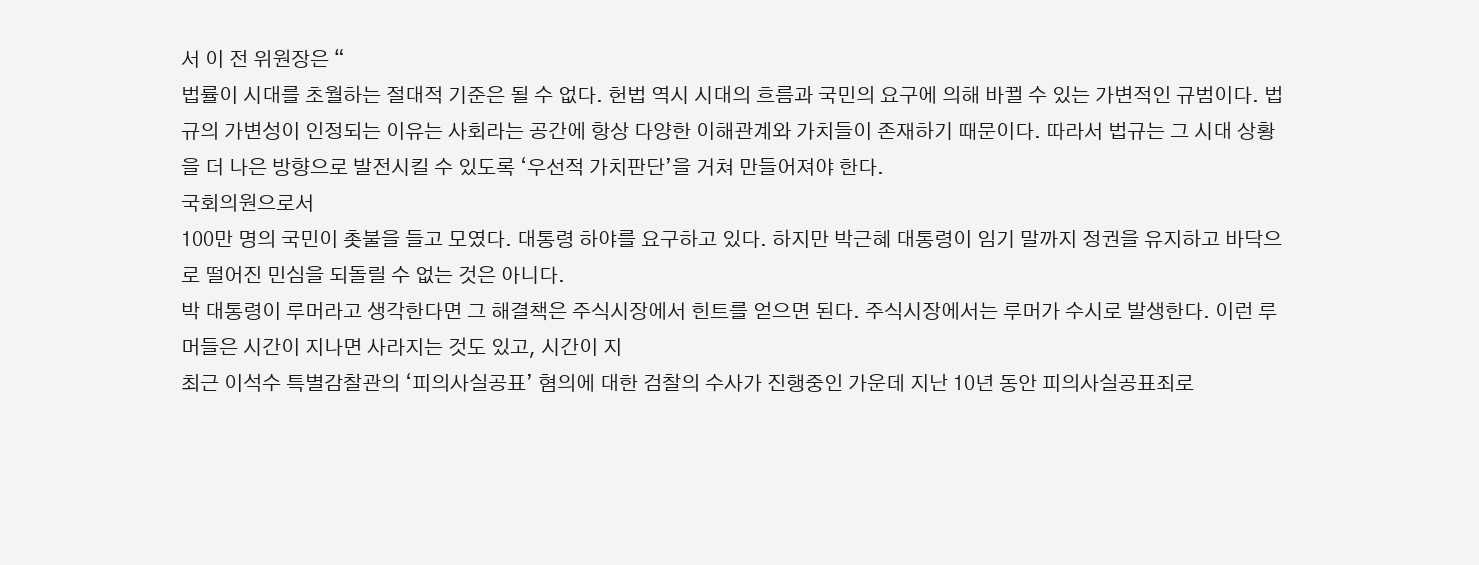서 이 전 위원장은 “
법률이 시대를 초월하는 절대적 기준은 될 수 없다. 헌법 역시 시대의 흐름과 국민의 요구에 의해 바뀔 수 있는 가변적인 규범이다. 법규의 가변성이 인정되는 이유는 사회라는 공간에 항상 다양한 이해관계와 가치들이 존재하기 때문이다. 따라서 법규는 그 시대 상황을 더 나은 방향으로 발전시킬 수 있도록 ‘우선적 가치판단’을 거쳐 만들어져야 한다.
국회의원으로서
100만 명의 국민이 촛불을 들고 모였다. 대통령 하야를 요구하고 있다. 하지만 박근혜 대통령이 임기 말까지 정권을 유지하고 바닥으로 떨어진 민심을 되돌릴 수 없는 것은 아니다.
박 대통령이 루머라고 생각한다면 그 해결책은 주식시장에서 힌트를 얻으면 된다. 주식시장에서는 루머가 수시로 발생한다. 이런 루머들은 시간이 지나면 사라지는 것도 있고, 시간이 지
최근 이석수 특별감찰관의 ‘피의사실공표’ 혐의에 대한 검찰의 수사가 진행중인 가운데 지난 10년 동안 피의사실공표죄로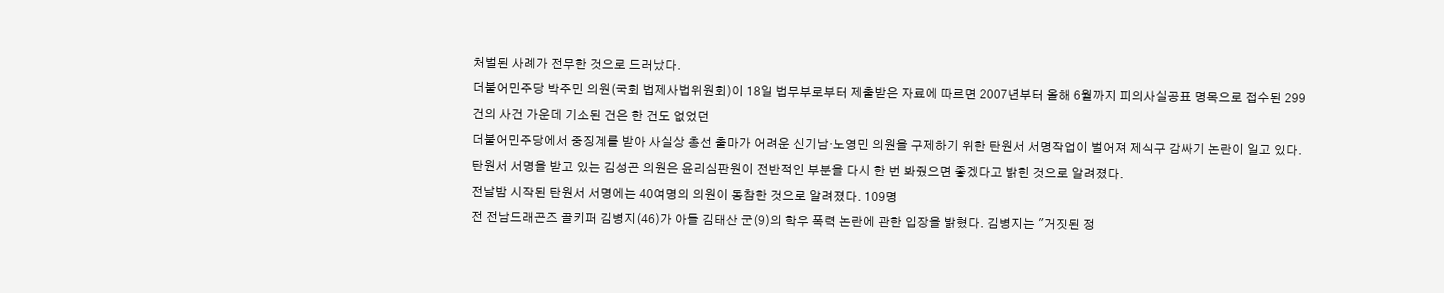처벌된 사례가 전무한 것으로 드러났다.
더불어민주당 박주민 의원(국회 법제사법위원회)이 18일 법무부로부터 제출받은 자료에 따르면 2007년부터 올해 6월까지 피의사실공표 명목으로 접수된 299건의 사건 가운데 기소된 건은 한 건도 없었던
더불어민주당에서 중징계를 받아 사실상 총선 출마가 어려운 신기남·노영민 의원을 구제하기 위한 탄원서 서명작업이 벌어져 제식구 감싸기 논란이 일고 있다.
탄원서 서명을 받고 있는 김성곤 의원은 윤리심판원이 전반적인 부분을 다시 한 번 봐줬으면 좋겠다고 밝힌 것으로 알려졌다.
전날밤 시작된 탄원서 서명에는 40여명의 의원이 동참한 것으로 알려졌다. 109명
전 전남드래곤즈 골키퍼 김병지(46)가 아들 김태산 군(9)의 학우 폭력 논란에 관한 입장을 밝혔다. 김병지는 "거짓된 정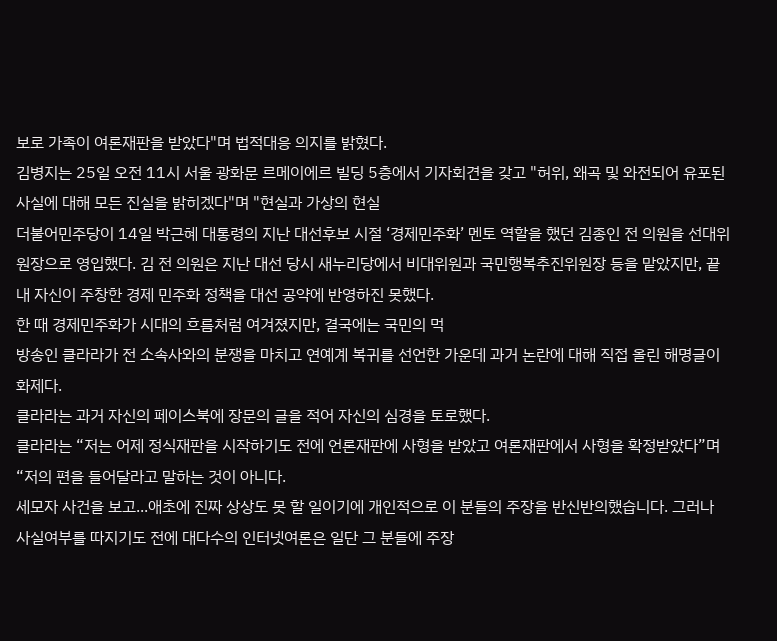보로 가족이 여론재판을 받았다"며 법적대응 의지를 밝혔다.
김병지는 25일 오전 11시 서울 광화문 르메이에르 빌딩 5층에서 기자회견을 갖고 "허위, 왜곡 및 와전되어 유포된 사실에 대해 모든 진실을 밝히겠다"며 "현실과 가상의 현실
더불어민주당이 14일 박근혜 대통령의 지난 대선후보 시절 ‘경제민주화’ 멘토 역할을 했던 김종인 전 의원을 선대위원장으로 영입했다. 김 전 의원은 지난 대선 당시 새누리당에서 비대위원과 국민행복추진위원장 등을 맡았지만, 끝내 자신이 주창한 경제 민주화 정책을 대선 공약에 반영하진 못했다.
한 때 경제민주화가 시대의 흐름처럼 여겨졌지만, 결국에는 국민의 먹
방송인 클라라가 전 소속사와의 분쟁을 마치고 연예계 복귀를 선언한 가운데 과거 논란에 대해 직접 올린 해명글이 화제다.
클라라는 과거 자신의 페이스북에 장문의 글을 적어 자신의 심경을 토로했다.
클라라는 “저는 어제 정식재판을 시작하기도 전에 언론재판에 사형을 받았고 여론재판에서 사형을 확정받았다”며 “저의 편을 들어달라고 말하는 것이 아니다.
세모자 사건을 보고...애초에 진짜 상상도 못 할 일이기에 개인적으로 이 분들의 주장을 반신반의했습니다. 그러나 사실여부를 따지기도 전에 대다수의 인터넷여론은 일단 그 분들에 주장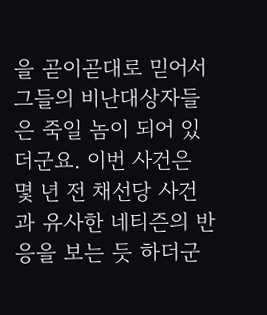을 곧이곧대로 믿어서 그들의 비난대상자들은 죽일 놈이 되어 있더군요. 이번 사건은 몇 년 전 채선당 사건과 유사한 네티즌의 반응을 보는 듯 하더군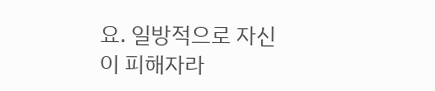요. 일방적으로 자신이 피해자라